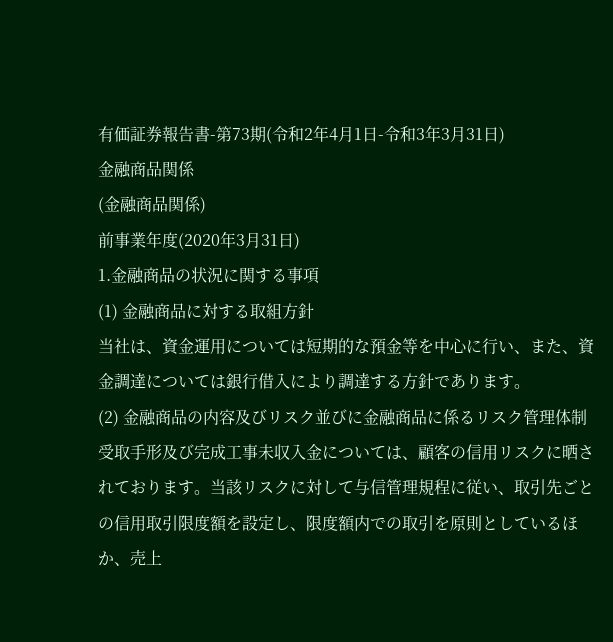有価証券報告書-第73期(令和2年4月1日-令和3年3月31日)
金融商品関係
(金融商品関係)
前事業年度(2020年3月31日)
1.金融商品の状況に関する事項
(1) 金融商品に対する取組方針
当社は、資金運用については短期的な預金等を中心に行い、また、資金調達については銀行借入により調達する方針であります。
(2) 金融商品の内容及びリスク並びに金融商品に係るリスク管理体制
受取手形及び完成工事未収入金については、顧客の信用リスクに晒されております。当該リスクに対して与信管理規程に従い、取引先ごとの信用取引限度額を設定し、限度額内での取引を原則としているほか、売上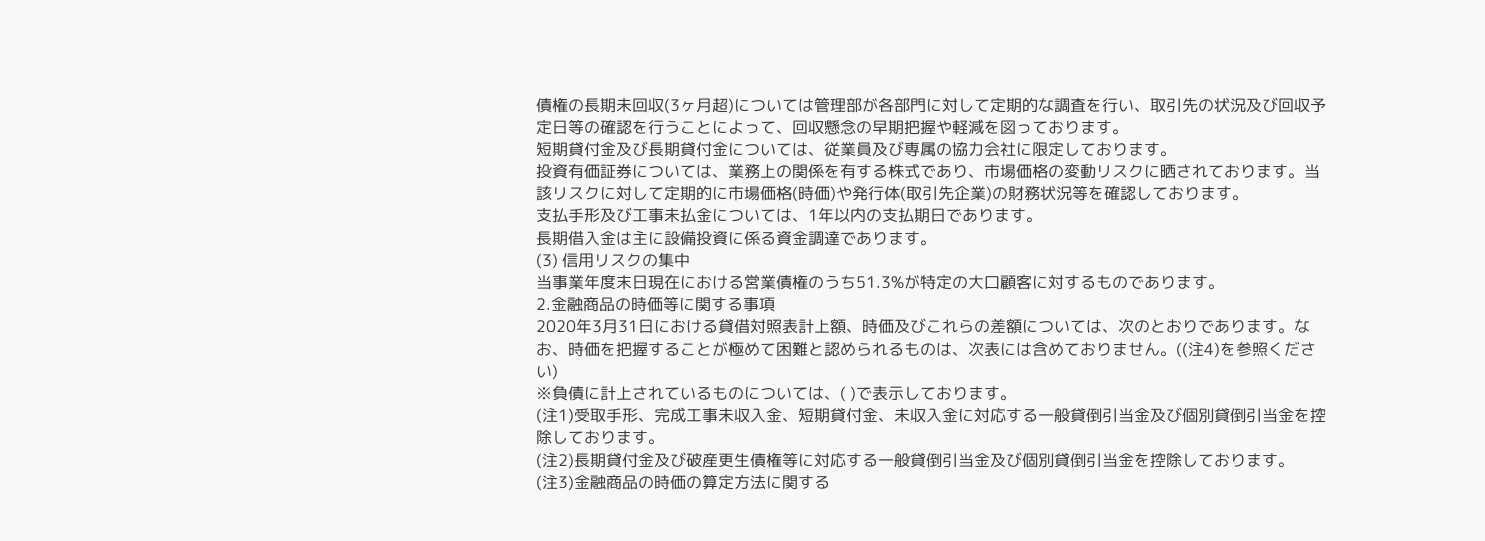債権の長期未回収(3ヶ月超)については管理部が各部門に対して定期的な調査を行い、取引先の状況及び回収予定日等の確認を行うことによって、回収懸念の早期把握や軽減を図っております。
短期貸付金及び長期貸付金については、従業員及び専属の協力会社に限定しております。
投資有価証券については、業務上の関係を有する株式であり、市場価格の変動リスクに晒されております。当該リスクに対して定期的に市場価格(時価)や発行体(取引先企業)の財務状況等を確認しております。
支払手形及び工事未払金については、1年以内の支払期日であります。
長期借入金は主に設備投資に係る資金調達であります。
(3) 信用リスクの集中
当事業年度末日現在における営業債権のうち51.3%が特定の大口顧客に対するものであります。
2.金融商品の時価等に関する事項
2020年3月31日における貸借対照表計上額、時価及びこれらの差額については、次のとおりであります。なお、時価を把握することが極めて困難と認められるものは、次表には含めておりません。((注4)を参照ください)
※負債に計上されているものについては、( )で表示しております。
(注1)受取手形、完成工事未収入金、短期貸付金、未収入金に対応する一般貸倒引当金及び個別貸倒引当金を控除しております。
(注2)長期貸付金及び破産更生債権等に対応する一般貸倒引当金及び個別貸倒引当金を控除しております。
(注3)金融商品の時価の算定方法に関する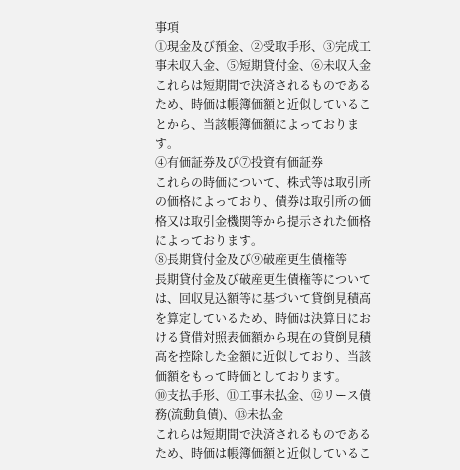事項
①現金及び預金、②受取手形、③完成工事未収入金、⑤短期貸付金、⑥未収入金
これらは短期間で決済されるものであるため、時価は帳簿価額と近似していることから、当該帳簿価額によっております。
④有価証券及び⑦投資有価証券
これらの時価について、株式等は取引所の価格によっており、債券は取引所の価格又は取引金機関等から提示された価格によっております。
⑧長期貸付金及び⑨破産更生債権等
長期貸付金及び破産更生債権等については、回収見込額等に基づいて貸倒見積高を算定しているため、時価は決算日における貸借対照表価額から現在の貸倒見積高を控除した金額に近似しており、当該価額をもって時価としております。
⑩支払手形、⑪工事未払金、⑫リース債務(流動負債)、⑬未払金
これらは短期間で決済されるものであるため、時価は帳簿価額と近似しているこ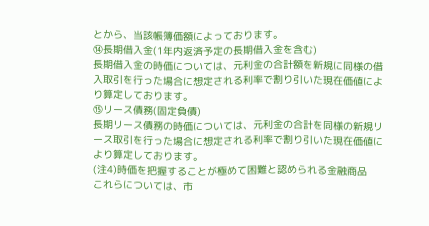とから、当該帳簿価額によっております。
⑭長期借入金(1年内返済予定の長期借入金を含む)
長期借入金の時価については、元利金の合計額を新規に同様の借入取引を行った場合に想定される利率で割り引いた現在価値により算定しております。
⑮リース債務(固定負債)
長期リース債務の時価については、元利金の合計を同様の新規リース取引を行った場合に想定される利率で割り引いた現在価値により算定しております。
(注4)時価を把握することが極めて困難と認められる金融商品
これらについては、市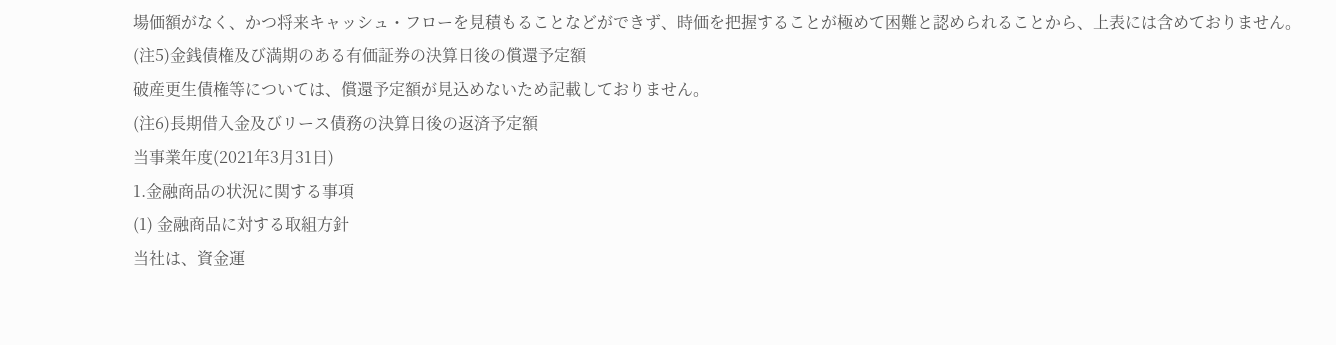場価額がなく、かつ将来キャッシュ・フローを見積もることなどができず、時価を把握することが極めて困難と認められることから、上表には含めておりません。
(注5)金銭債権及び満期のある有価証券の決算日後の償還予定額
破産更生債権等については、償還予定額が見込めないため記載しておりません。
(注6)長期借入金及びリース債務の決算日後の返済予定額
当事業年度(2021年3月31日)
1.金融商品の状況に関する事項
(1) 金融商品に対する取組方針
当社は、資金運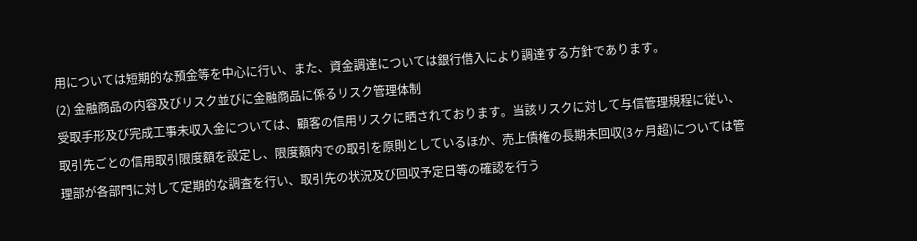用については短期的な預金等を中心に行い、また、資金調達については銀行借入により調達する方針であります。
(2) 金融商品の内容及びリスク並びに金融商品に係るリスク管理体制
受取手形及び完成工事未収入金については、顧客の信用リスクに晒されております。当該リスクに対して与信管理規程に従い、取引先ごとの信用取引限度額を設定し、限度額内での取引を原則としているほか、売上債権の長期未回収(3ヶ月超)については管理部が各部門に対して定期的な調査を行い、取引先の状況及び回収予定日等の確認を行う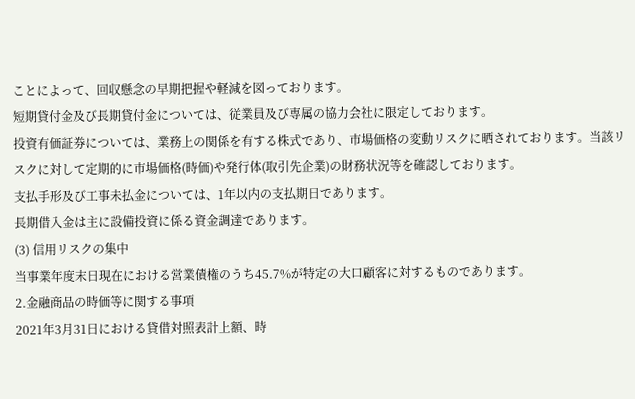ことによって、回収懸念の早期把握や軽減を図っております。
短期貸付金及び長期貸付金については、従業員及び専属の協力会社に限定しております。
投資有価証券については、業務上の関係を有する株式であり、市場価格の変動リスクに晒されております。当該リスクに対して定期的に市場価格(時価)や発行体(取引先企業)の財務状況等を確認しております。
支払手形及び工事未払金については、1年以内の支払期日であります。
長期借入金は主に設備投資に係る資金調達であります。
(3) 信用リスクの集中
当事業年度末日現在における営業債権のうち45.7%が特定の大口顧客に対するものであります。
2.金融商品の時価等に関する事項
2021年3月31日における貸借対照表計上額、時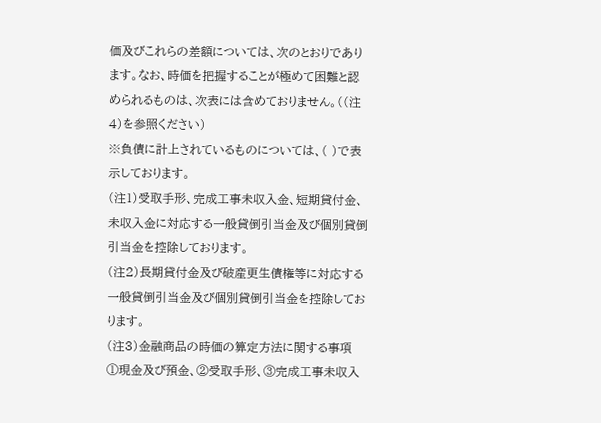価及びこれらの差額については、次のとおりであります。なお、時価を把握することが極めて困難と認められるものは、次表には含めておりません。((注4)を参照ください)
※負債に計上されているものについては、( )で表示しております。
(注1)受取手形、完成工事未収入金、短期貸付金、未収入金に対応する一般貸倒引当金及び個別貸倒引当金を控除しております。
(注2)長期貸付金及び破産更生債権等に対応する一般貸倒引当金及び個別貸倒引当金を控除しております。
(注3)金融商品の時価の算定方法に関する事項
①現金及び預金、②受取手形、③完成工事未収入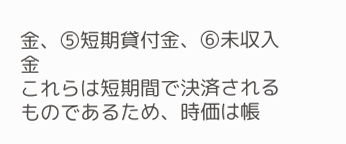金、⑤短期貸付金、⑥未収入金
これらは短期間で決済されるものであるため、時価は帳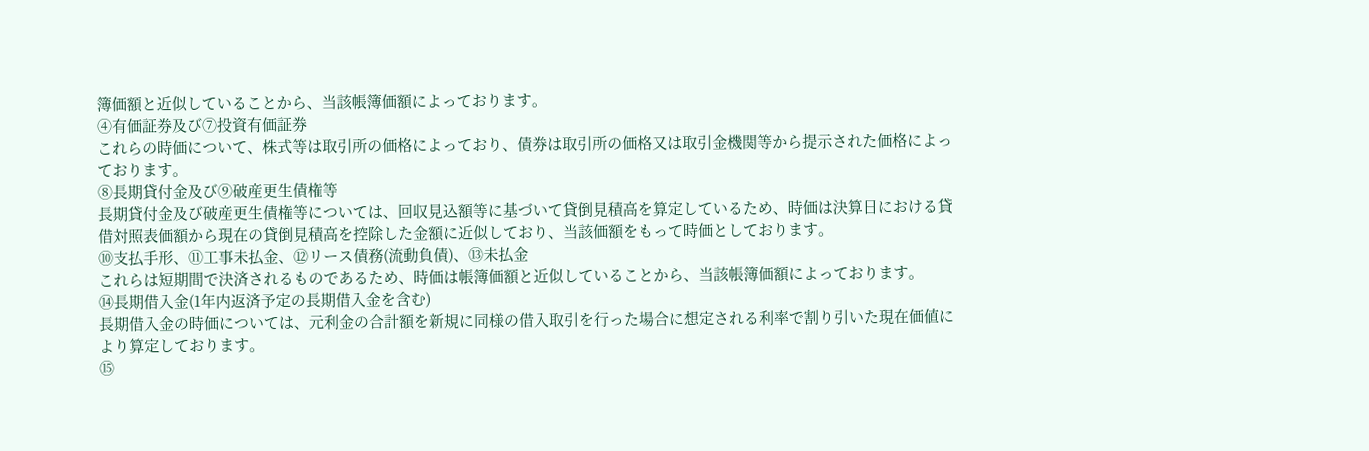簿価額と近似していることから、当該帳簿価額によっております。
④有価証券及び⑦投資有価証券
これらの時価について、株式等は取引所の価格によっており、債券は取引所の価格又は取引金機関等から提示された価格によっております。
⑧長期貸付金及び⑨破産更生債権等
長期貸付金及び破産更生債権等については、回収見込額等に基づいて貸倒見積高を算定しているため、時価は決算日における貸借対照表価額から現在の貸倒見積高を控除した金額に近似しており、当該価額をもって時価としております。
⑩支払手形、⑪工事未払金、⑫リース債務(流動負債)、⑬未払金
これらは短期間で決済されるものであるため、時価は帳簿価額と近似していることから、当該帳簿価額によっております。
⑭長期借入金(1年内返済予定の長期借入金を含む)
長期借入金の時価については、元利金の合計額を新規に同様の借入取引を行った場合に想定される利率で割り引いた現在価値により算定しております。
⑮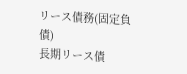リース債務(固定負債)
長期リース債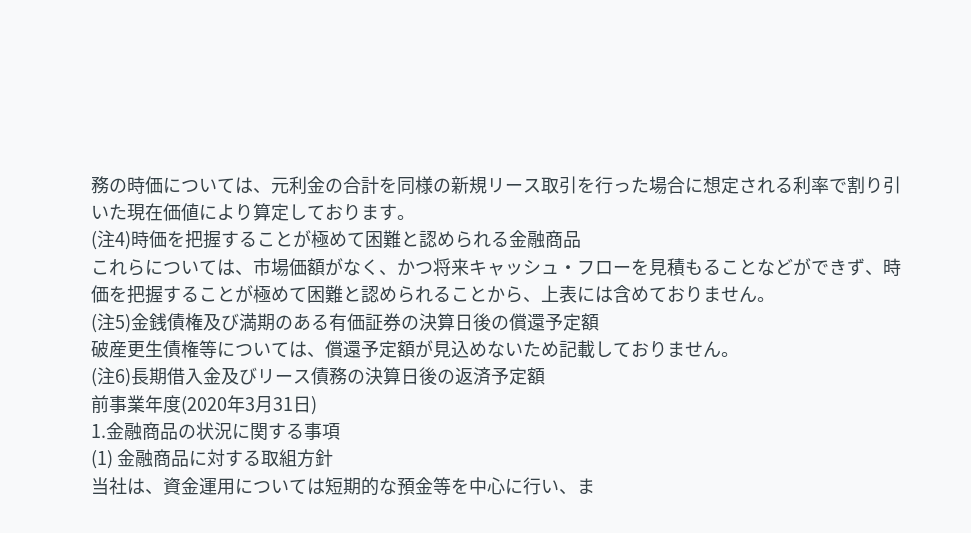務の時価については、元利金の合計を同様の新規リース取引を行った場合に想定される利率で割り引いた現在価値により算定しております。
(注4)時価を把握することが極めて困難と認められる金融商品
これらについては、市場価額がなく、かつ将来キャッシュ・フローを見積もることなどができず、時価を把握することが極めて困難と認められることから、上表には含めておりません。
(注5)金銭債権及び満期のある有価証券の決算日後の償還予定額
破産更生債権等については、償還予定額が見込めないため記載しておりません。
(注6)長期借入金及びリース債務の決算日後の返済予定額
前事業年度(2020年3月31日)
1.金融商品の状況に関する事項
(1) 金融商品に対する取組方針
当社は、資金運用については短期的な預金等を中心に行い、ま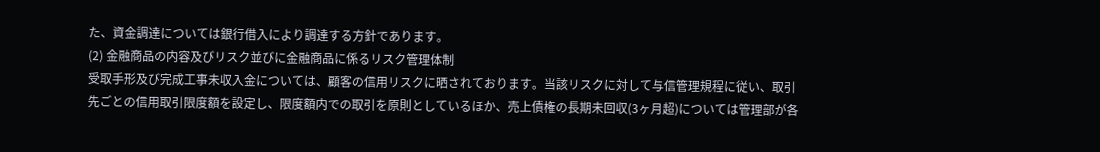た、資金調達については銀行借入により調達する方針であります。
(2) 金融商品の内容及びリスク並びに金融商品に係るリスク管理体制
受取手形及び完成工事未収入金については、顧客の信用リスクに晒されております。当該リスクに対して与信管理規程に従い、取引先ごとの信用取引限度額を設定し、限度額内での取引を原則としているほか、売上債権の長期未回収(3ヶ月超)については管理部が各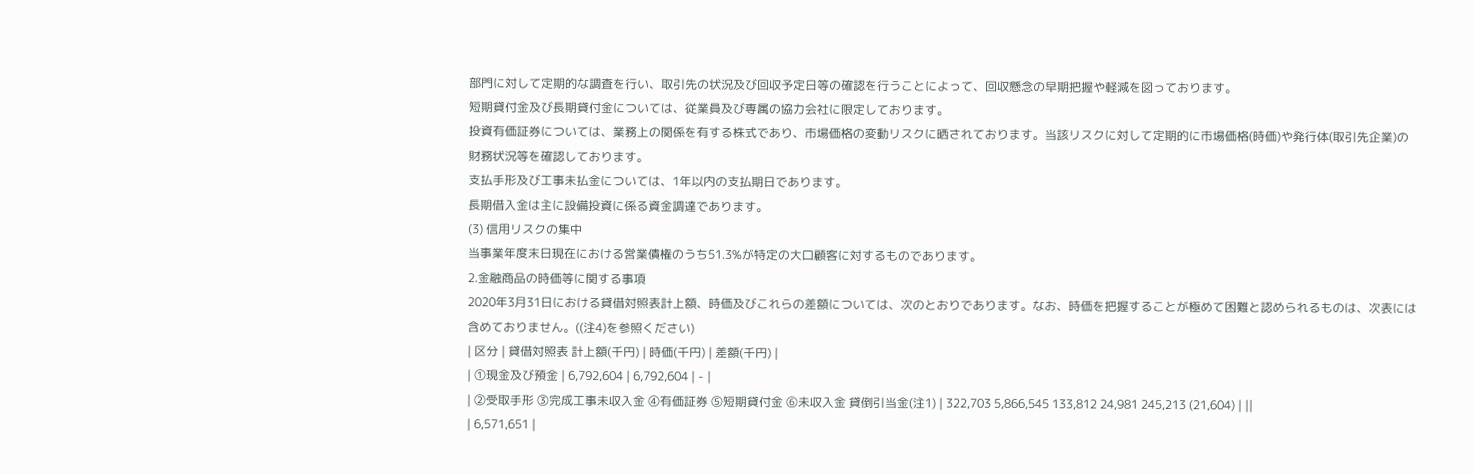部門に対して定期的な調査を行い、取引先の状況及び回収予定日等の確認を行うことによって、回収懸念の早期把握や軽減を図っております。
短期貸付金及び長期貸付金については、従業員及び専属の協力会社に限定しております。
投資有価証券については、業務上の関係を有する株式であり、市場価格の変動リスクに晒されております。当該リスクに対して定期的に市場価格(時価)や発行体(取引先企業)の財務状況等を確認しております。
支払手形及び工事未払金については、1年以内の支払期日であります。
長期借入金は主に設備投資に係る資金調達であります。
(3) 信用リスクの集中
当事業年度末日現在における営業債権のうち51.3%が特定の大口顧客に対するものであります。
2.金融商品の時価等に関する事項
2020年3月31日における貸借対照表計上額、時価及びこれらの差額については、次のとおりであります。なお、時価を把握することが極めて困難と認められるものは、次表には含めておりません。((注4)を参照ください)
| 区分 | 貸借対照表 計上額(千円) | 時価(千円) | 差額(千円) |
| ①現金及び預金 | 6,792,604 | 6,792,604 | - |
| ②受取手形 ③完成工事未収入金 ④有価証券 ⑤短期貸付金 ⑥未収入金 貸倒引当金(注1) | 322,703 5,866,545 133,812 24,981 245,213 (21,604) | ||
| 6,571,651 |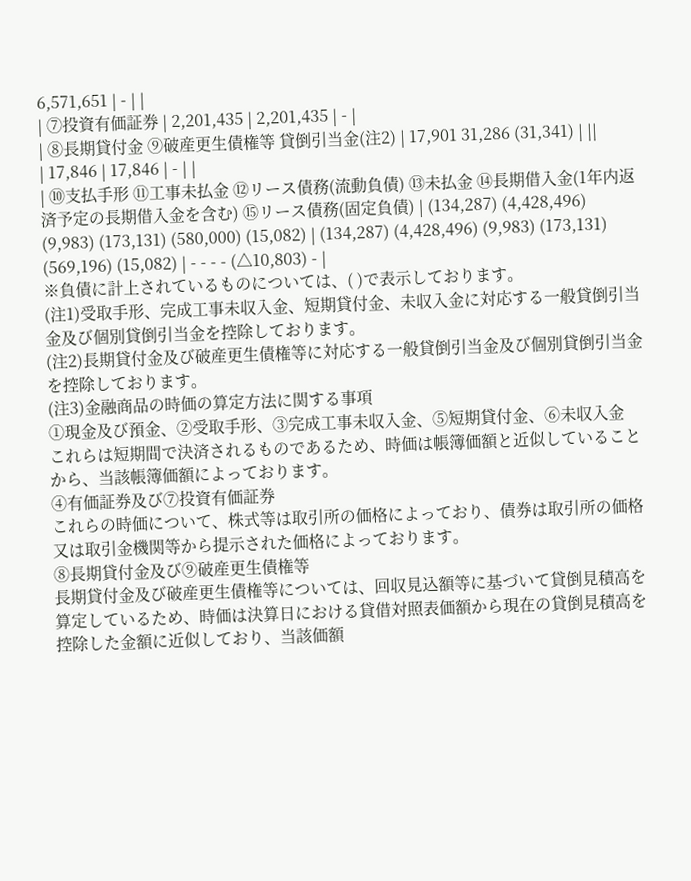6,571,651 | - | |
| ⑦投資有価証券 | 2,201,435 | 2,201,435 | - |
| ⑧長期貸付金 ⑨破産更生債権等 貸倒引当金(注2) | 17,901 31,286 (31,341) | ||
| 17,846 | 17,846 | - | |
| ⑩支払手形 ⑪工事未払金 ⑫リース債務(流動負債) ⑬未払金 ⑭長期借入金(1年内返済予定の長期借入金を含む) ⑮リース債務(固定負債) | (134,287) (4,428,496) (9,983) (173,131) (580,000) (15,082) | (134,287) (4,428,496) (9,983) (173,131) (569,196) (15,082) | - - - - (△10,803) - |
※負債に計上されているものについては、( )で表示しております。
(注1)受取手形、完成工事未収入金、短期貸付金、未収入金に対応する一般貸倒引当金及び個別貸倒引当金を控除しております。
(注2)長期貸付金及び破産更生債権等に対応する一般貸倒引当金及び個別貸倒引当金を控除しております。
(注3)金融商品の時価の算定方法に関する事項
①現金及び預金、②受取手形、③完成工事未収入金、⑤短期貸付金、⑥未収入金
これらは短期間で決済されるものであるため、時価は帳簿価額と近似していることから、当該帳簿価額によっております。
④有価証券及び⑦投資有価証券
これらの時価について、株式等は取引所の価格によっており、債券は取引所の価格又は取引金機関等から提示された価格によっております。
⑧長期貸付金及び⑨破産更生債権等
長期貸付金及び破産更生債権等については、回収見込額等に基づいて貸倒見積高を算定しているため、時価は決算日における貸借対照表価額から現在の貸倒見積高を控除した金額に近似しており、当該価額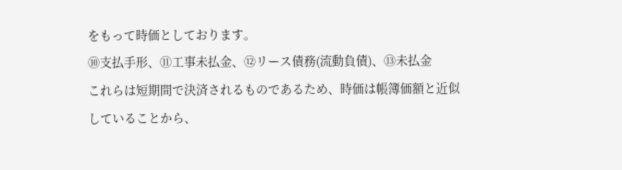をもって時価としております。
⑩支払手形、⑪工事未払金、⑫リース債務(流動負債)、⑬未払金
これらは短期間で決済されるものであるため、時価は帳簿価額と近似していることから、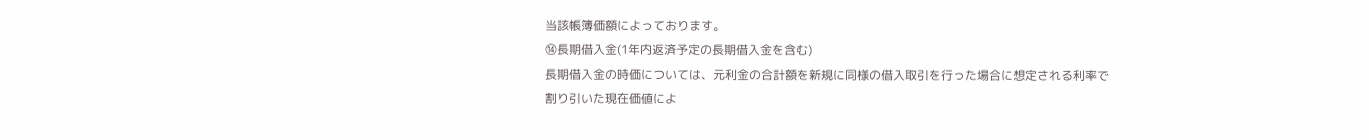当該帳簿価額によっております。
⑭長期借入金(1年内返済予定の長期借入金を含む)
長期借入金の時価については、元利金の合計額を新規に同様の借入取引を行った場合に想定される利率で割り引いた現在価値によ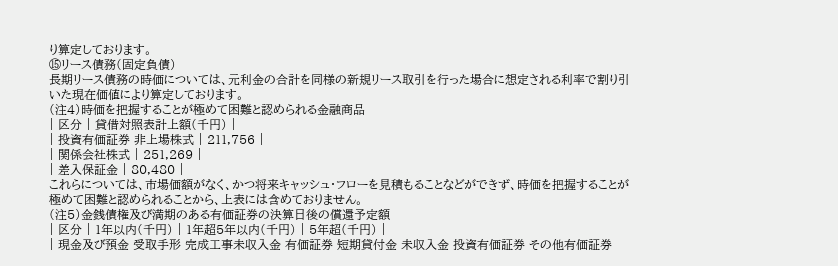り算定しております。
⑮リース債務(固定負債)
長期リース債務の時価については、元利金の合計を同様の新規リース取引を行った場合に想定される利率で割り引いた現在価値により算定しております。
(注4)時価を把握することが極めて困難と認められる金融商品
| 区分 | 貸借対照表計上額(千円) |
| 投資有価証券 非上場株式 | 211,756 |
| 関係会社株式 | 251,269 |
| 差入保証金 | 80,480 |
これらについては、市場価額がなく、かつ将来キャッシュ・フローを見積もることなどができず、時価を把握することが極めて困難と認められることから、上表には含めておりません。
(注5)金銭債権及び満期のある有価証券の決算日後の償還予定額
| 区分 | 1年以内(千円) | 1年超5年以内(千円) | 5年超(千円) |
| 現金及び預金 受取手形 完成工事未収入金 有価証券 短期貸付金 未収入金 投資有価証券 その他有価証券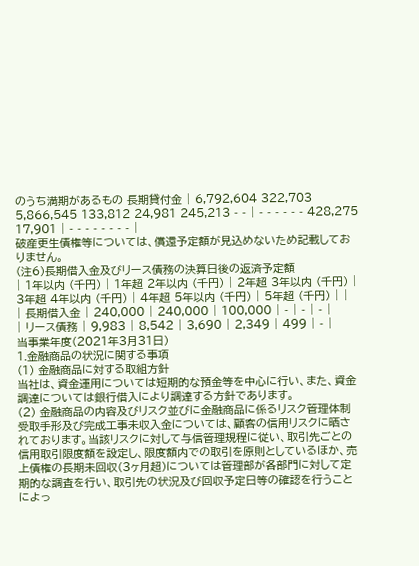のうち満期があるもの 長期貸付金 | 6,792,604 322,703 5,866,545 133,812 24,981 245,213 - - | - - - - - - 428,275 17,901 | - - - - - - - - |
破産更生債権等については、償還予定額が見込めないため記載しておりません。
(注6)長期借入金及びリース債務の決算日後の返済予定額
| 1年以内 (千円) | 1年超 2年以内 (千円) | 2年超 3年以内 (千円) | 3年超 4年以内 (千円) | 4年超 5年以内 (千円) | 5年超 (千円) | |
| 長期借入金 | 240,000 | 240,000 | 100,000 | - | - | - |
| リース債務 | 9,983 | 8,542 | 3,690 | 2,349 | 499 | - |
当事業年度(2021年3月31日)
1.金融商品の状況に関する事項
(1) 金融商品に対する取組方針
当社は、資金運用については短期的な預金等を中心に行い、また、資金調達については銀行借入により調達する方針であります。
(2) 金融商品の内容及びリスク並びに金融商品に係るリスク管理体制
受取手形及び完成工事未収入金については、顧客の信用リスクに晒されております。当該リスクに対して与信管理規程に従い、取引先ごとの信用取引限度額を設定し、限度額内での取引を原則としているほか、売上債権の長期未回収(3ヶ月超)については管理部が各部門に対して定期的な調査を行い、取引先の状況及び回収予定日等の確認を行うことによっ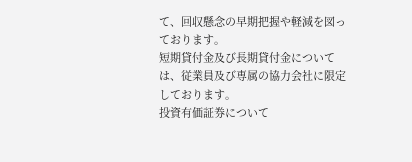て、回収懸念の早期把握や軽減を図っております。
短期貸付金及び長期貸付金については、従業員及び専属の協力会社に限定しております。
投資有価証券について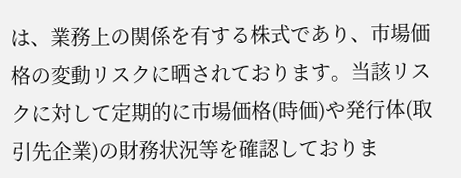は、業務上の関係を有する株式であり、市場価格の変動リスクに晒されております。当該リスクに対して定期的に市場価格(時価)や発行体(取引先企業)の財務状況等を確認しておりま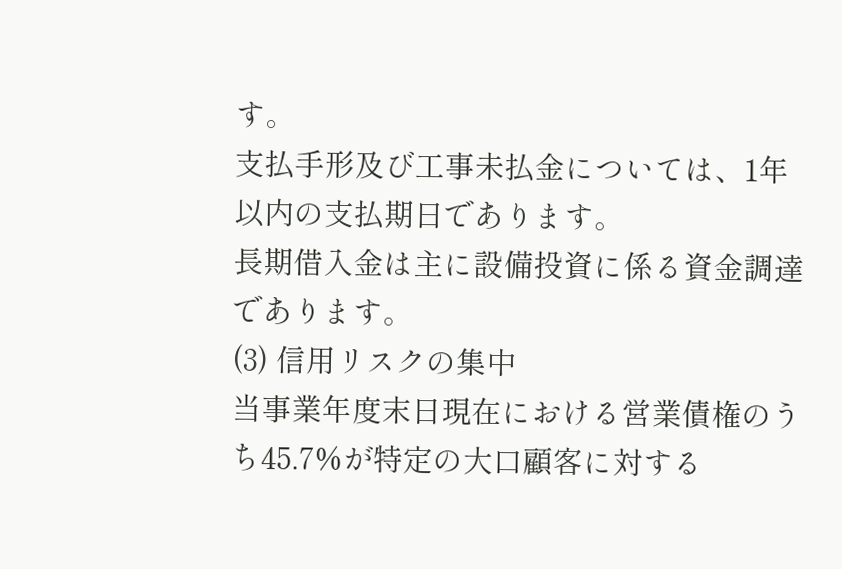す。
支払手形及び工事未払金については、1年以内の支払期日であります。
長期借入金は主に設備投資に係る資金調達であります。
(3) 信用リスクの集中
当事業年度末日現在における営業債権のうち45.7%が特定の大口顧客に対する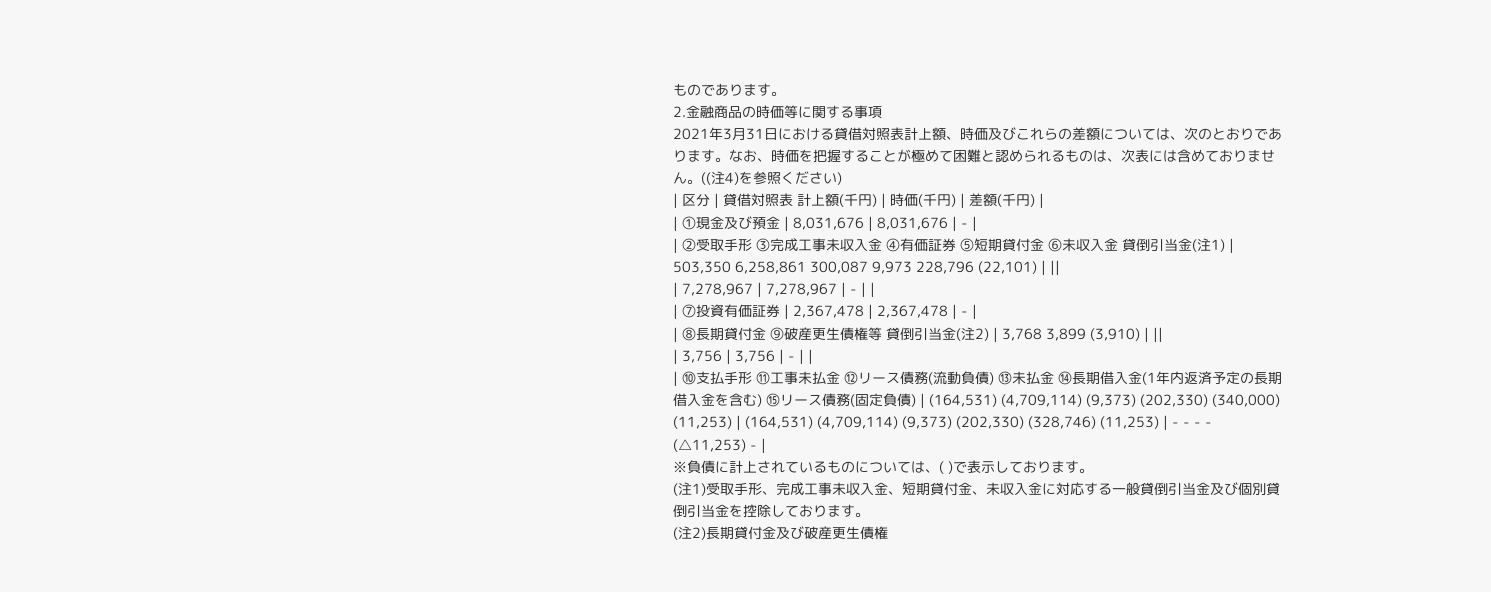ものであります。
2.金融商品の時価等に関する事項
2021年3月31日における貸借対照表計上額、時価及びこれらの差額については、次のとおりであります。なお、時価を把握することが極めて困難と認められるものは、次表には含めておりません。((注4)を参照ください)
| 区分 | 貸借対照表 計上額(千円) | 時価(千円) | 差額(千円) |
| ①現金及び預金 | 8,031,676 | 8,031,676 | - |
| ②受取手形 ③完成工事未収入金 ④有価証券 ⑤短期貸付金 ⑥未収入金 貸倒引当金(注1) | 503,350 6,258,861 300,087 9,973 228,796 (22,101) | ||
| 7,278,967 | 7,278,967 | - | |
| ⑦投資有価証券 | 2,367,478 | 2,367,478 | - |
| ⑧長期貸付金 ⑨破産更生債権等 貸倒引当金(注2) | 3,768 3,899 (3,910) | ||
| 3,756 | 3,756 | - | |
| ⑩支払手形 ⑪工事未払金 ⑫リース債務(流動負債) ⑬未払金 ⑭長期借入金(1年内返済予定の長期借入金を含む) ⑮リース債務(固定負債) | (164,531) (4,709,114) (9,373) (202,330) (340,000) (11,253) | (164,531) (4,709,114) (9,373) (202,330) (328,746) (11,253) | - - - - (△11,253) - |
※負債に計上されているものについては、( )で表示しております。
(注1)受取手形、完成工事未収入金、短期貸付金、未収入金に対応する一般貸倒引当金及び個別貸倒引当金を控除しております。
(注2)長期貸付金及び破産更生債権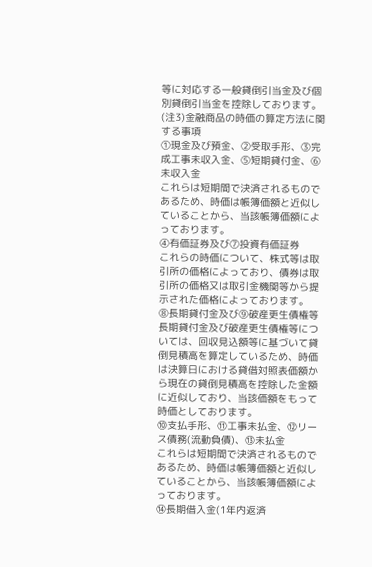等に対応する一般貸倒引当金及び個別貸倒引当金を控除しております。
(注3)金融商品の時価の算定方法に関する事項
①現金及び預金、②受取手形、③完成工事未収入金、⑤短期貸付金、⑥未収入金
これらは短期間で決済されるものであるため、時価は帳簿価額と近似していることから、当該帳簿価額によっております。
④有価証券及び⑦投資有価証券
これらの時価について、株式等は取引所の価格によっており、債券は取引所の価格又は取引金機関等から提示された価格によっております。
⑧長期貸付金及び⑨破産更生債権等
長期貸付金及び破産更生債権等については、回収見込額等に基づいて貸倒見積高を算定しているため、時価は決算日における貸借対照表価額から現在の貸倒見積高を控除した金額に近似しており、当該価額をもって時価としております。
⑩支払手形、⑪工事未払金、⑫リース債務(流動負債)、⑬未払金
これらは短期間で決済されるものであるため、時価は帳簿価額と近似していることから、当該帳簿価額によっております。
⑭長期借入金(1年内返済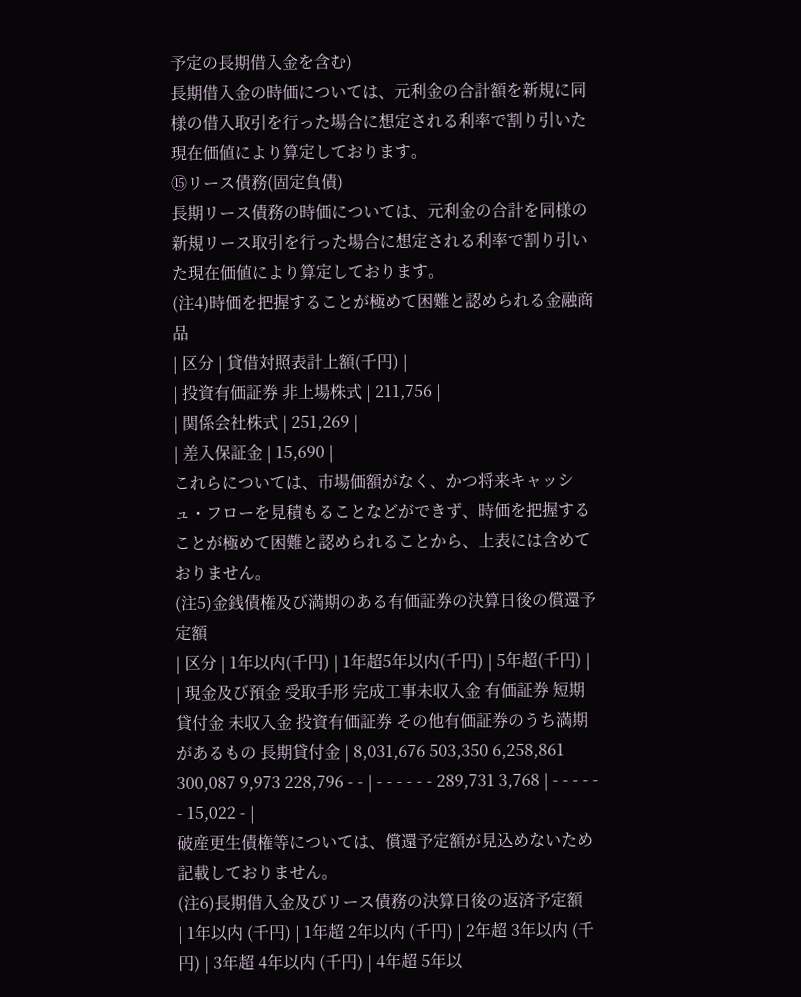予定の長期借入金を含む)
長期借入金の時価については、元利金の合計額を新規に同様の借入取引を行った場合に想定される利率で割り引いた現在価値により算定しております。
⑮リース債務(固定負債)
長期リース債務の時価については、元利金の合計を同様の新規リース取引を行った場合に想定される利率で割り引いた現在価値により算定しております。
(注4)時価を把握することが極めて困難と認められる金融商品
| 区分 | 貸借対照表計上額(千円) |
| 投資有価証券 非上場株式 | 211,756 |
| 関係会社株式 | 251,269 |
| 差入保証金 | 15,690 |
これらについては、市場価額がなく、かつ将来キャッシュ・フローを見積もることなどができず、時価を把握することが極めて困難と認められることから、上表には含めておりません。
(注5)金銭債権及び満期のある有価証券の決算日後の償還予定額
| 区分 | 1年以内(千円) | 1年超5年以内(千円) | 5年超(千円) |
| 現金及び預金 受取手形 完成工事未収入金 有価証券 短期貸付金 未収入金 投資有価証券 その他有価証券のうち満期があるもの 長期貸付金 | 8,031,676 503,350 6,258,861 300,087 9,973 228,796 - - | - - - - - - 289,731 3,768 | - - - - - - 15,022 - |
破産更生債権等については、償還予定額が見込めないため記載しておりません。
(注6)長期借入金及びリース債務の決算日後の返済予定額
| 1年以内 (千円) | 1年超 2年以内 (千円) | 2年超 3年以内 (千円) | 3年超 4年以内 (千円) | 4年超 5年以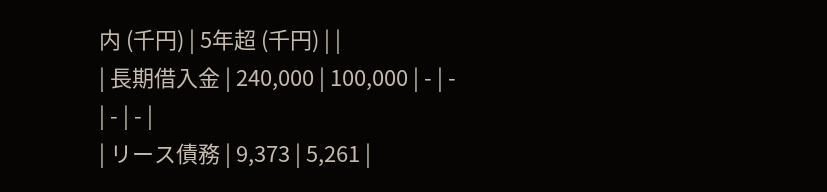内 (千円) | 5年超 (千円) | |
| 長期借入金 | 240,000 | 100,000 | - | - | - | - |
| リース債務 | 9,373 | 5,261 |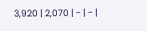3,920 | 2,070 | - | - |